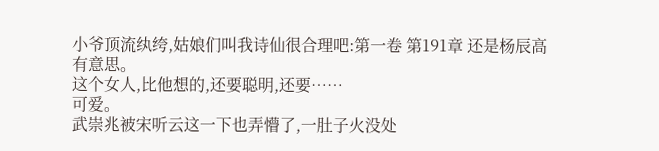小爷顶流纨绔,姑娘们叫我诗仙很合理吧:第一卷 第191章 还是杨辰高
有意思。
这个女人,比他想的,还要聪明,还要……
可爱。
武崇兆被宋听云这一下也弄懵了,一肚子火没处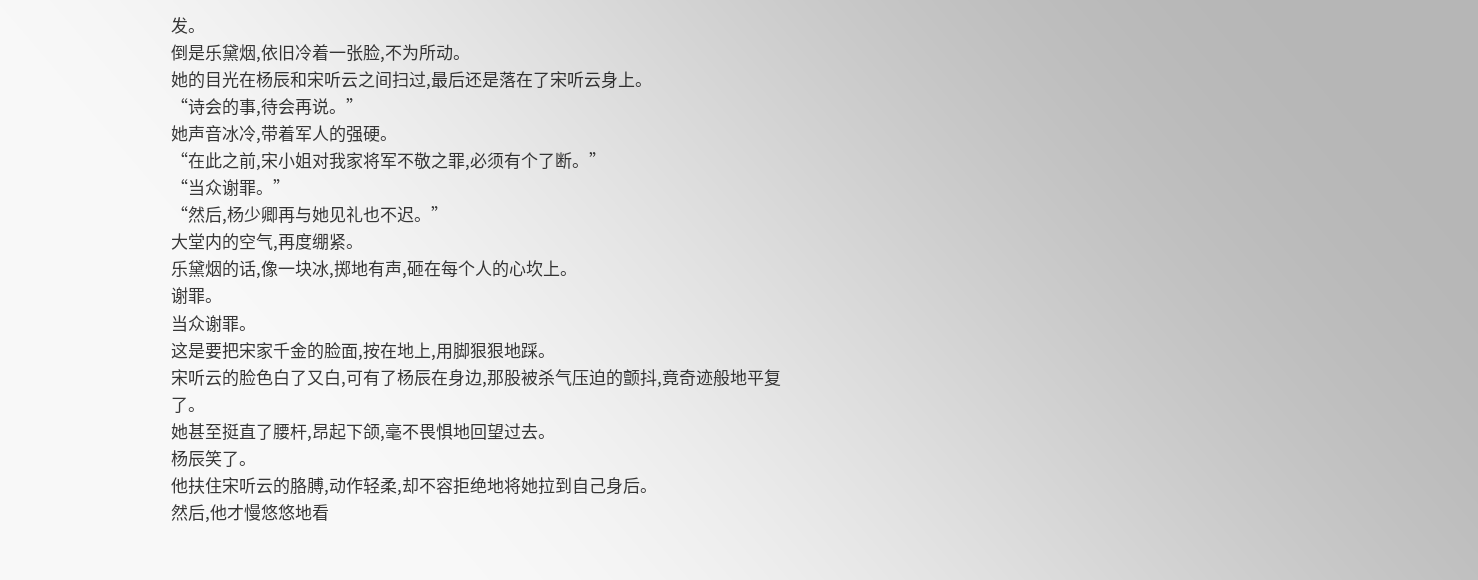发。
倒是乐黛烟,依旧冷着一张脸,不为所动。
她的目光在杨辰和宋听云之间扫过,最后还是落在了宋听云身上。
“诗会的事,待会再说。”
她声音冰冷,带着军人的强硬。
“在此之前,宋小姐对我家将军不敬之罪,必须有个了断。”
“当众谢罪。”
“然后,杨少卿再与她见礼也不迟。”
大堂内的空气,再度绷紧。
乐黛烟的话,像一块冰,掷地有声,砸在每个人的心坎上。
谢罪。
当众谢罪。
这是要把宋家千金的脸面,按在地上,用脚狠狠地踩。
宋听云的脸色白了又白,可有了杨辰在身边,那股被杀气压迫的颤抖,竟奇迹般地平复了。
她甚至挺直了腰杆,昂起下颌,毫不畏惧地回望过去。
杨辰笑了。
他扶住宋听云的胳膊,动作轻柔,却不容拒绝地将她拉到自己身后。
然后,他才慢悠悠地看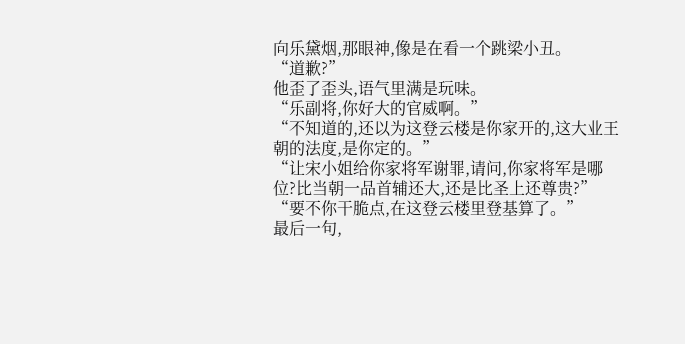向乐黛烟,那眼神,像是在看一个跳梁小丑。
“道歉?”
他歪了歪头,语气里满是玩味。
“乐副将,你好大的官威啊。”
“不知道的,还以为这登云楼是你家开的,这大业王朝的法度,是你定的。”
“让宋小姐给你家将军谢罪,请问,你家将军是哪位?比当朝一品首辅还大,还是比圣上还尊贵?”
“要不你干脆点,在这登云楼里登基算了。”
最后一句,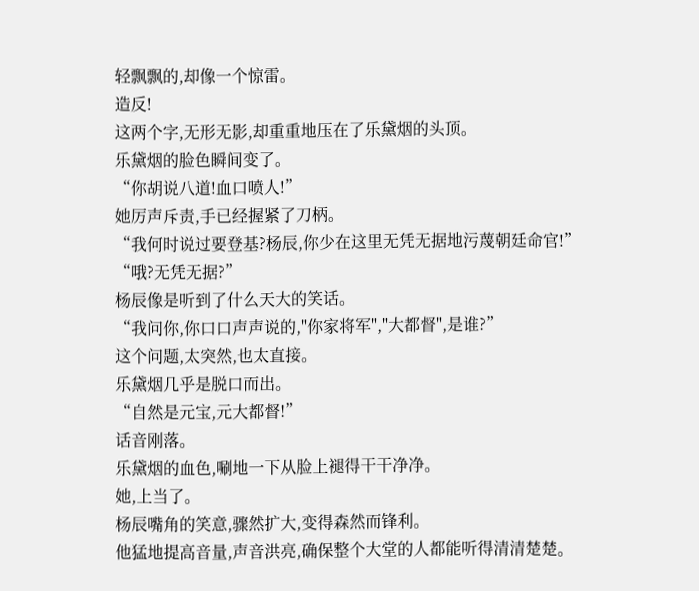轻飘飘的,却像一个惊雷。
造反!
这两个字,无形无影,却重重地压在了乐黛烟的头顶。
乐黛烟的脸色瞬间变了。
“你胡说八道!血口喷人!”
她厉声斥责,手已经握紧了刀柄。
“我何时说过要登基?杨辰,你少在这里无凭无据地污蔑朝廷命官!”
“哦?无凭无据?”
杨辰像是听到了什么天大的笑话。
“我问你,你口口声声说的,"你家将军","大都督",是谁?”
这个问题,太突然,也太直接。
乐黛烟几乎是脱口而出。
“自然是元宝,元大都督!”
话音刚落。
乐黛烟的血色,唰地一下从脸上褪得干干净净。
她,上当了。
杨辰嘴角的笑意,骤然扩大,变得森然而锋利。
他猛地提高音量,声音洪亮,确保整个大堂的人都能听得清清楚楚。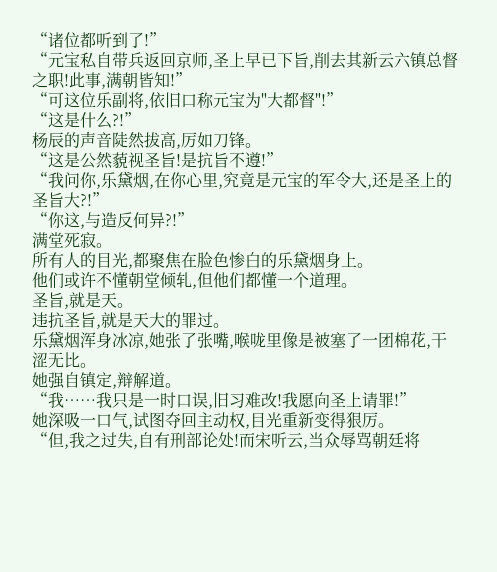“诸位都听到了!”
“元宝私自带兵返回京师,圣上早已下旨,削去其新云六镇总督之职!此事,满朝皆知!”
“可这位乐副将,依旧口称元宝为"大都督"!”
“这是什么?!”
杨辰的声音陡然拔高,厉如刀锋。
“这是公然藐视圣旨!是抗旨不遵!”
“我问你,乐黛烟,在你心里,究竟是元宝的军令大,还是圣上的圣旨大?!”
“你这,与造反何异?!”
满堂死寂。
所有人的目光,都聚焦在脸色惨白的乐黛烟身上。
他们或许不懂朝堂倾轧,但他们都懂一个道理。
圣旨,就是天。
违抗圣旨,就是天大的罪过。
乐黛烟浑身冰凉,她张了张嘴,喉咙里像是被塞了一团棉花,干涩无比。
她强自镇定,辩解道。
“我……我只是一时口误,旧习难改!我愿向圣上请罪!”
她深吸一口气,试图夺回主动权,目光重新变得狠厉。
“但,我之过失,自有刑部论处!而宋听云,当众辱骂朝廷将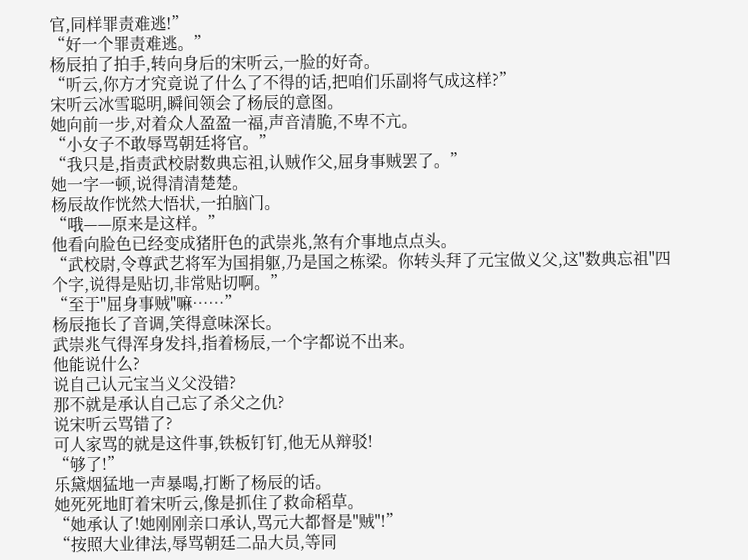官,同样罪责难逃!”
“好一个罪责难逃。”
杨辰拍了拍手,转向身后的宋听云,一脸的好奇。
“听云,你方才究竟说了什么了不得的话,把咱们乐副将气成这样?”
宋听云冰雪聪明,瞬间领会了杨辰的意图。
她向前一步,对着众人盈盈一福,声音清脆,不卑不亢。
“小女子不敢辱骂朝廷将官。”
“我只是,指责武校尉数典忘祖,认贼作父,屈身事贼罢了。”
她一字一顿,说得清清楚楚。
杨辰故作恍然大悟状,一拍脑门。
“哦——原来是这样。”
他看向脸色已经变成猪肝色的武崇兆,煞有介事地点点头。
“武校尉,令尊武艺将军为国捐躯,乃是国之栋梁。你转头拜了元宝做义父,这"数典忘祖"四个字,说得是贴切,非常贴切啊。”
“至于"屈身事贼"嘛……”
杨辰拖长了音调,笑得意味深长。
武崇兆气得浑身发抖,指着杨辰,一个字都说不出来。
他能说什么?
说自己认元宝当义父没错?
那不就是承认自己忘了杀父之仇?
说宋听云骂错了?
可人家骂的就是这件事,铁板钉钉,他无从辩驳!
“够了!”
乐黛烟猛地一声暴喝,打断了杨辰的话。
她死死地盯着宋听云,像是抓住了救命稻草。
“她承认了!她刚刚亲口承认,骂元大都督是"贼"!”
“按照大业律法,辱骂朝廷二品大员,等同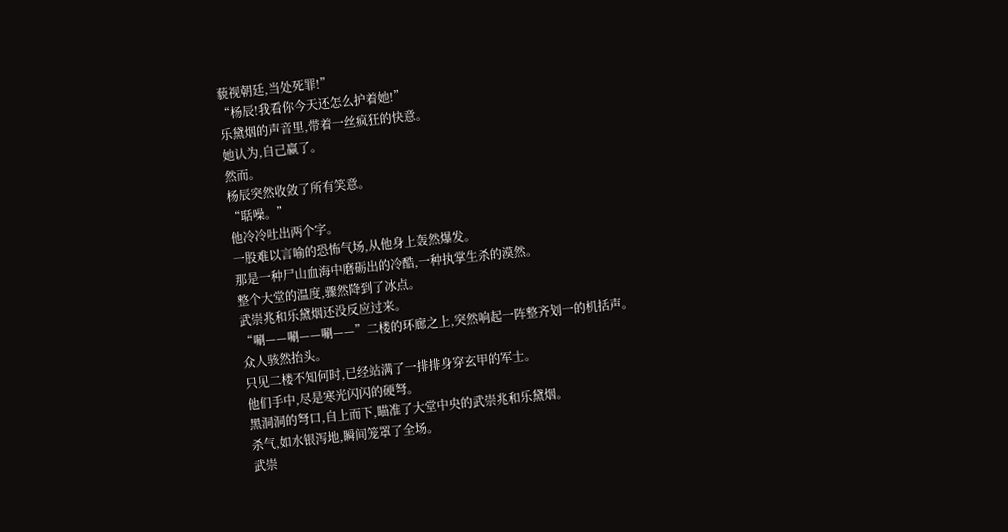藐视朝廷,当处死罪!”
“杨辰!我看你今天还怎么护着她!”
乐黛烟的声音里,带着一丝疯狂的快意。
她认为,自己赢了。
然而。
杨辰突然收敛了所有笑意。
“聒噪。”
他冷冷吐出两个字。
一股难以言喻的恐怖气场,从他身上轰然爆发。
那是一种尸山血海中磨砺出的冷酷,一种执掌生杀的漠然。
整个大堂的温度,骤然降到了冰点。
武崇兆和乐黛烟还没反应过来。
“唰——唰——唰——”二楼的环廊之上,突然响起一阵整齐划一的机括声。
众人骇然抬头。
只见二楼不知何时,已经站满了一排排身穿玄甲的军士。
他们手中,尽是寒光闪闪的硬弩。
黑洞洞的弩口,自上而下,瞄准了大堂中央的武崇兆和乐黛烟。
杀气,如水银泻地,瞬间笼罩了全场。
武崇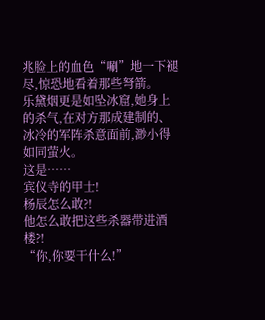兆脸上的血色“唰”地一下褪尽,惊恐地看着那些弩箭。
乐黛烟更是如坠冰窟,她身上的杀气,在对方那成建制的、冰冷的军阵杀意面前,渺小得如同萤火。
这是……
宾仪寺的甲士!
杨辰怎么敢?!
他怎么敢把这些杀器带进酒楼?!
“你,你要干什么!”